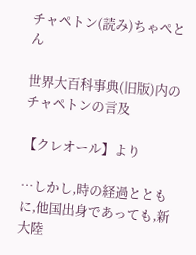チャペトン(読み)ちゃぺとん

世界大百科事典(旧版)内のチャペトンの言及

【クレオール】より

…しかし,時の経過とともに,他国出身であっても,新大陸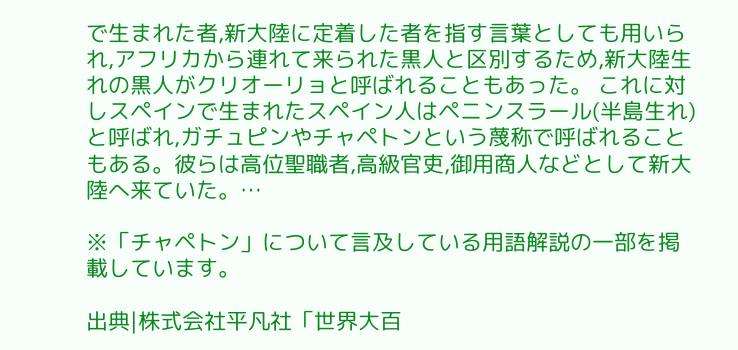で生まれた者,新大陸に定着した者を指す言葉としても用いられ,アフリカから連れて来られた黒人と区別するため,新大陸生れの黒人がクリオーリョと呼ばれることもあった。 これに対しスペインで生まれたスペイン人はペニンスラール(半島生れ)と呼ばれ,ガチュピンやチャペトンという蔑称で呼ばれることもある。彼らは高位聖職者,高級官吏,御用商人などとして新大陸へ来ていた。…

※「チャペトン」について言及している用語解説の一部を掲載しています。

出典|株式会社平凡社「世界大百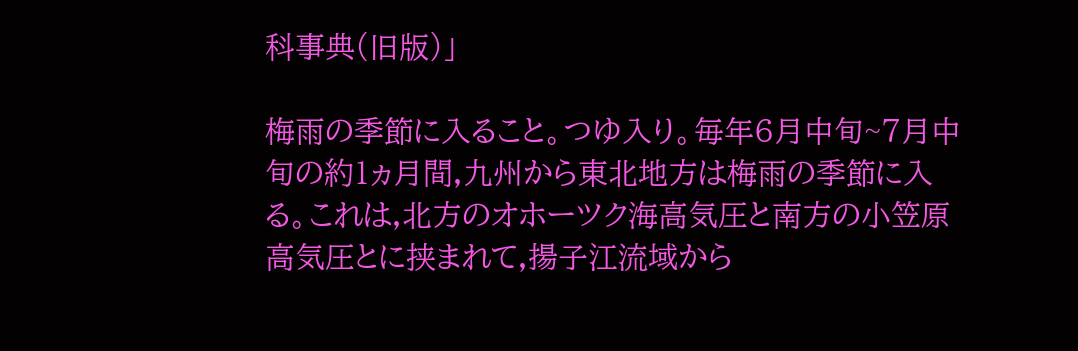科事典(旧版)」

梅雨の季節に入ること。つゆ入り。毎年6月中旬~7月中旬の約1ヵ月間,九州から東北地方は梅雨の季節に入る。これは,北方のオホーツク海高気圧と南方の小笠原高気圧とに挟まれて,揚子江流域から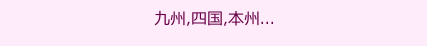九州,四国,本州...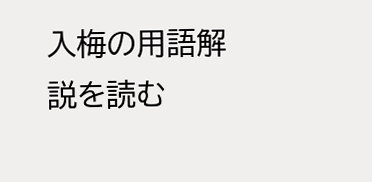入梅の用語解説を読む